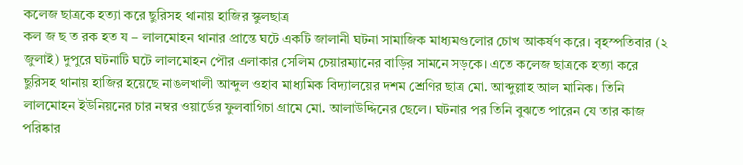কলেজ ছাত্রকে হত্যা করে ছুরিসহ থানায় হাজির স্কুলছাত্র
কল জ ছ ত রক হত য – লালমোহন থানার প্রান্তে ঘটে একটি জালানী ঘটনা সামাজিক মাধ্যমগুলোর চোখ আকর্ষণ করে। বৃহস্পতিবার (২ জুলাই) দুপুরে ঘটনাটি ঘটে লালমোহন পৌর এলাকার সেলিম চেয়ারম্যানের বাড়ির সামনে সড়কে। এতে কলেজ ছাত্রকে হত্যা করে ছুরিসহ থানায় হাজির হয়েছে নাঙলখালী আব্দুল ওহাব মাধ্যমিক বিদ্যালয়ের দশম শ্রেণির ছাত্র মো. আব্দুল্লাহ আল মানিক। তিনি লালমোহন ইউনিয়নের চার নম্বর ওয়ার্ডের ফুলবাগিচা গ্রামে মো. আলাউদ্দিনের ছেলে। ঘটনার পর তিনি বুঝতে পারেন যে তার কাজ পরিষ্কার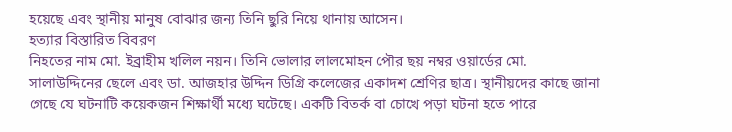হয়েছে এবং স্থানীয় মানুষ বোঝার জন্য তিনি ছুরি নিয়ে থানায় আসেন।
হত্যার বিস্তারিত বিবরণ
নিহতের নাম মো. ইব্রাহীম খলিল নয়ন। তিনি ভোলার লালমোহন পৌর ছয় নম্বর ওয়ার্ডের মো. সালাউদ্দিনের ছেলে এবং ডা. আজহার উদ্দিন ডিগ্রি কলেজের একাদশ শ্রেণির ছাত্র। স্থানীয়দের কাছে জানা গেছে যে ঘটনাটি কয়েকজন শিক্ষার্থী মধ্যে ঘটেছে। একটি বিতর্ক বা চোখে পড়া ঘটনা হতে পারে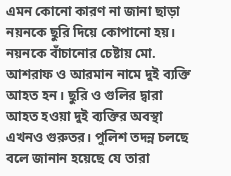এমন কোনো কারণ না জানা ছাড়া নয়নকে ছুরি দিয়ে কোপানো হয়। নয়নকে বাঁচানোর চেষ্টায় মো. আশরাফ ও আরমান নামে দুই ব্যক্তি আহত হন। ছুরি ও গুলির দ্বারা আহত হওয়া দুই ব্যক্তির অবস্থা এখনও গুরুতর। পুলিশ তদন্ন চলছে বলে জানান হয়েছে যে তারা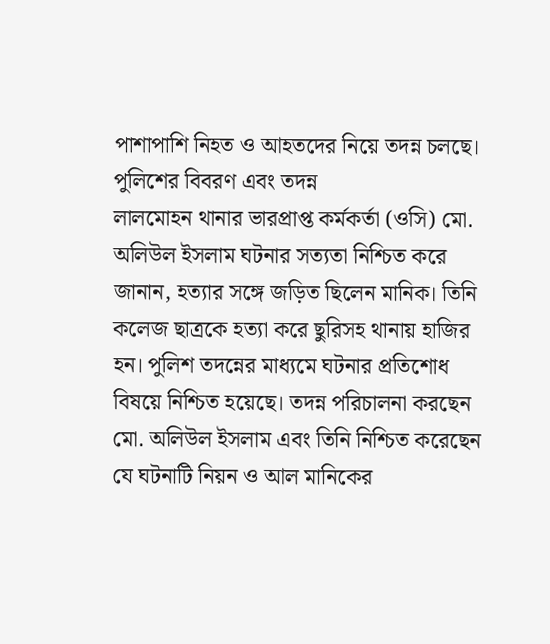পাশাপাশি নিহত ও আহতদের নিয়ে তদন্ন চলছে।
পুলিশের বিবরণ এবং তদন্ন
লালমোহন থানার ভারপ্রাপ্ত কর্মকর্তা (ওসি) মো. অলিউল ইসলাম ঘটনার সত্যতা নিশ্চিত করে জানান, হত্যার সঙ্গে জড়িত ছিলেন মানিক। তিনি কলেজ ছাত্রকে হত্যা করে ছুরিসহ থানায় হাজির হন। পুলিশ তদন্নের মাধ্যমে ঘটনার প্রতিশোধ বিষয়ে নিশ্চিত হয়েছে। তদন্ন পরিচালনা করছেন মো. অলিউল ইসলাম এবং তিনি নিশ্চিত করেছেন যে ঘটনাটি নিয়ন ও আল মানিকের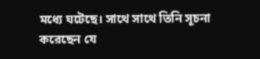মধ্যে ঘটেছে। সাথে সাথে তিনি সূচনা করেছেন যে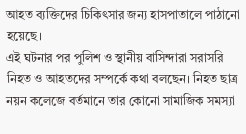আহত ব্যক্তিদের চিকিৎসার জন্য হাসপাতালে পাঠানো হয়েছে।
এই ঘটনার পর পুলিশ ও স্থানীয় বাসিন্দারা সরাসরি নিহত ও আহতদের সম্পর্কে কথা বলছেন। নিহত ছাত্র নয়ন কলেজে বর্তমানে তার কোনো সামাজিক সমস্যা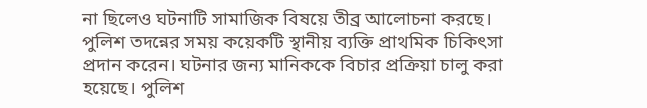না ছিলেও ঘটনাটি সামাজিক বিষয়ে তীব্র আলোচনা করছে। পুলিশ তদন্নের সময় কয়েকটি স্থানীয় ব্যক্তি প্রাথমিক চিকিৎসা প্রদান করেন। ঘটনার জন্য মানিককে বিচার প্রক্রিয়া চালু করা হয়েছে। পুলিশ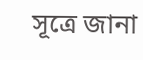সূত্রে জানা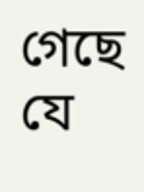গেছে যে